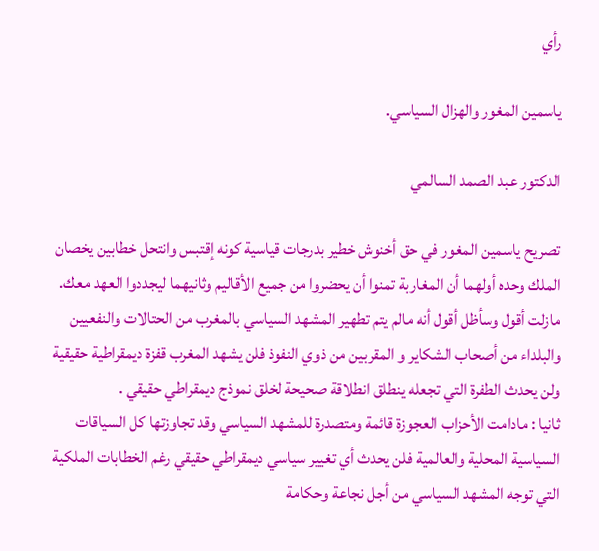رأي

ياسمين المغور والهزال السياسي.

الدكتور عبد الصمد السالمي

تصريح ياسمين المغور في حق أخنوش خطير بدرجات قياسية كونه إقتبس وانتحل خطابين يخصان الملك وحده أولهما أن المغاربة تمنوا أن يحضروا من جميع الأقاليم وثانيهما ليجددوا العهد معك.
مازلت أقول وسأظل أقول أنه مالم يتم تطهير المشهد السياسي بالمغرب من الحتالات والنفعيين والبلداء من أصحاب الشكاير و المقربين من ذوي النفوذ فلن يشهد المغرب قفزة ديمقراطية حقيقية ولن يحدث الطفرة التي تجعله ينطلق انطلاقة صحيحة لخلق نموذج ديمقراطي حقيقي .
ثانيا : مادامت الأحزاب العجوزة قائمة ومتصدرة للمشهد السياسي وقد تجاوزتها كل السياقات السياسية المحلية والعالمية فلن يحدث أي تغيير سياسي ديمقراطي حقيقي رغم الخطابات الملكية التي توجه المشهد السياسي من أجل نجاعة وحكامة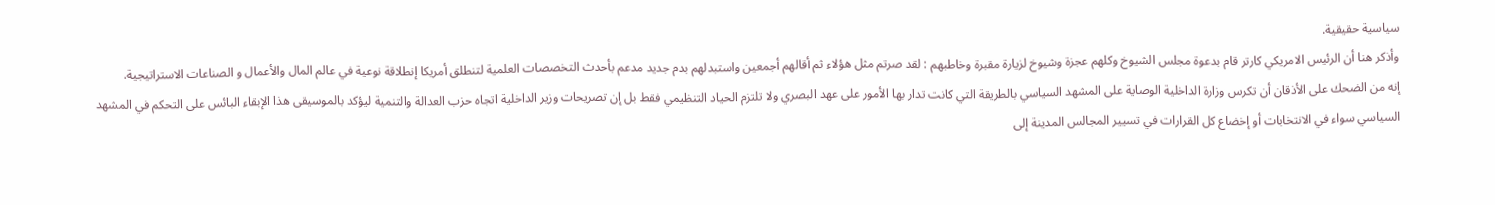سياسية حقيقية.
وأذكر هنا أن الرئيس الامريكي كارتر قام بدعوة مجلس الشيوخ وكلهم عجزة وشيوخ لزيارة مقبرة وخاطبهم : لقد صرتم مثل هؤلاء ثم أقالهم أجمعين واستبدلهم بدم جديد مدعم بأحدث التخصصات العلمية لتنطلق أمريكا إنطلاقة نوعية في عالم المال والأعمال و الصناعات الاستراتيجية.
إنه من الضحك على الأذقان أن تكرس وزارة الداخلية الوصاية على المشهد السياسي بالطريقة التي كانت تدار بها الأمور على عهد البصري ولا تلتزم الحياد التنظيمي فقط بل إن تصريحات وزير الداخلية اتجاه حزب العدالة والتنمية ليؤكد بالموسيقى هذا الإبقاء البائس على التحكم في المشهد السياسي سواء في الانتخابات أو إخضاع كل القرارات في تسيير المجالس المدينة إلى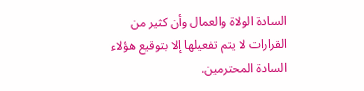السادة الولاة والعمال وأن كثير من القرارات لا يتم تفعيلها إلا بتوقيع هؤلاء السادة المحترمين.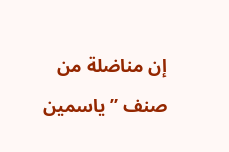إن مناضلة من صنف ” ياسمين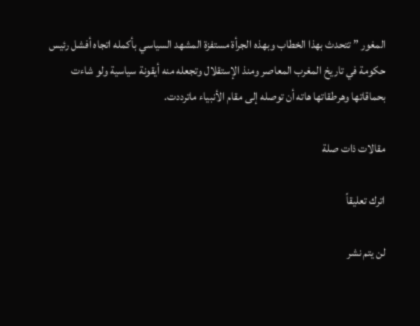المغور ” تتحدث بهذا الخطاب وبهذه الجرأة مستفزة المشهد السياسي بأكمله اتجاه أفشل رئيس حكومة في تاريخ المغرب المعاصر ومنذ الإستقلال وتجعله منه أيقونة سياسية ولو شاءت بحماقاتها وهرطقاتها هاته أن توصله إلى مقام الأنبياء ماترددت.

مقالات ذات صلة

اترك تعليقاً

لن يتم نشر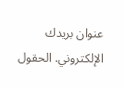عنوان بريدك الإلكتروني. الحقول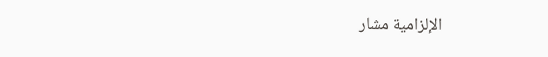الإلزامية مشار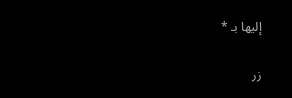إليها بـ *

زر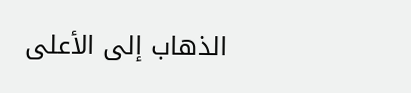الذهاب إلى الأعلى